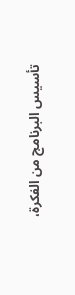تأسيس البرنامج من الفكرة،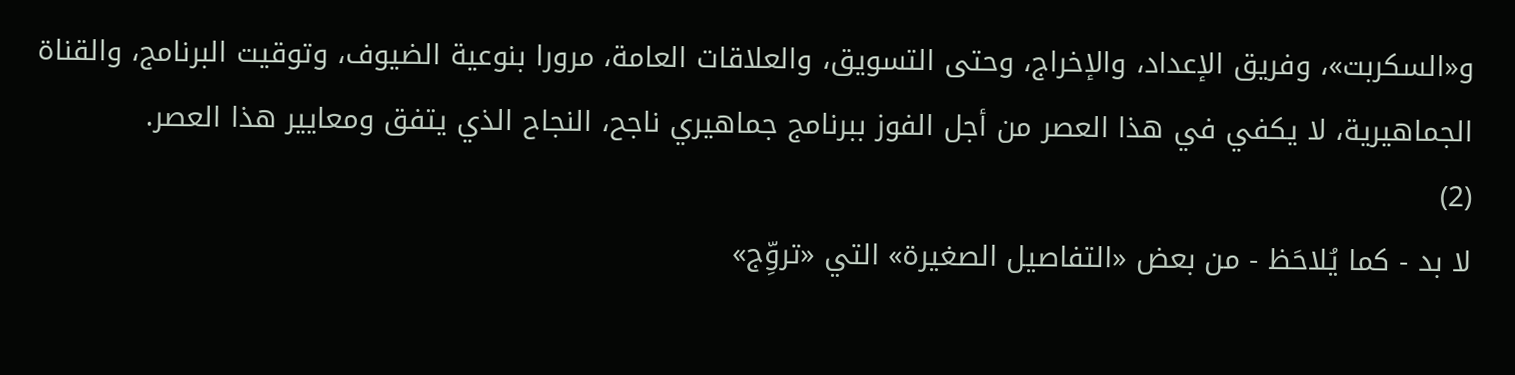و«السكربت»، وفريق الإعداد، والإخراج، وحتى التسويق، والعلاقات العامة، مرورا بنوعية الضيوف، وتوقيت البرنامج، والقناة الجماهيرية، لا يكفي في هذا العصر من أجل الفوز ببرنامج جماهيري ناجح، النجاح الذي يتفق ومعايير هذا العصر.
(2)
لا بد - كما يُلاحَظ - من بعض «التفاصيل الصغيرة» التي «تروِّج»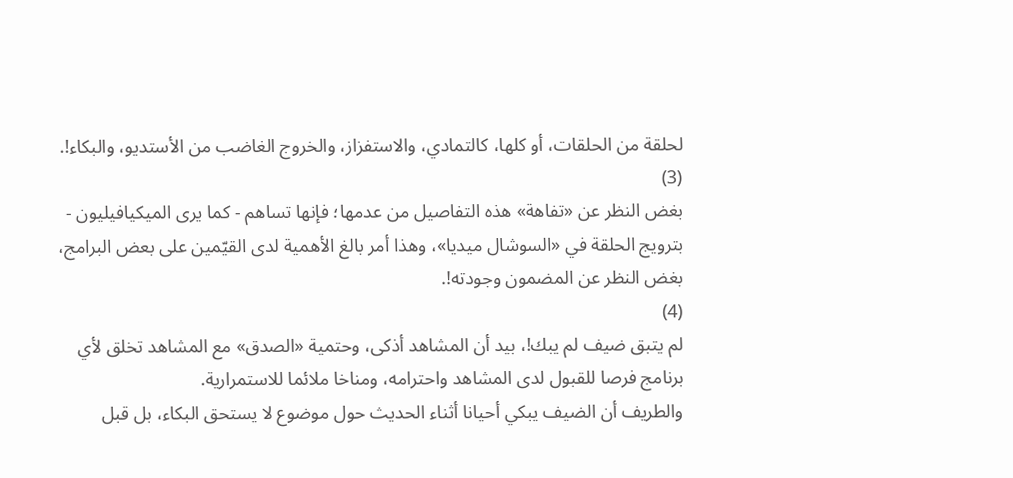لحلقة من الحلقات، أو كلها، كالتمادي، والاستفزاز، والخروج الغاضب من الأستديو، والبكاء!.
(3)
بغض النظر عن «تفاهة» هذه التفاصيل من عدمها؛ فإنها تساهم - كما يرى الميكيافيليون - بترويج الحلقة في «السوشال ميديا»، وهذا أمر بالغ الأهمية لدى القيّمين على بعض البرامج، بغض النظر عن المضمون وجودته!.
(4)
لم يتبق ضيف لم يبك!، بيد أن المشاهد أذكى، وحتمية «الصدق» مع المشاهد تخلق لأي برنامج فرصا للقبول لدى المشاهد واحترامه، ومناخا ملائما للاستمرارية.
والطريف أن الضيف يبكي أحيانا أثناء الحديث حول موضوع لا يستحق البكاء، بل قبل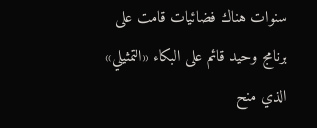سنوات هناك فضائيات قامت على برنامج وحيد قائم على البكاء «التمثيلي» الذي منح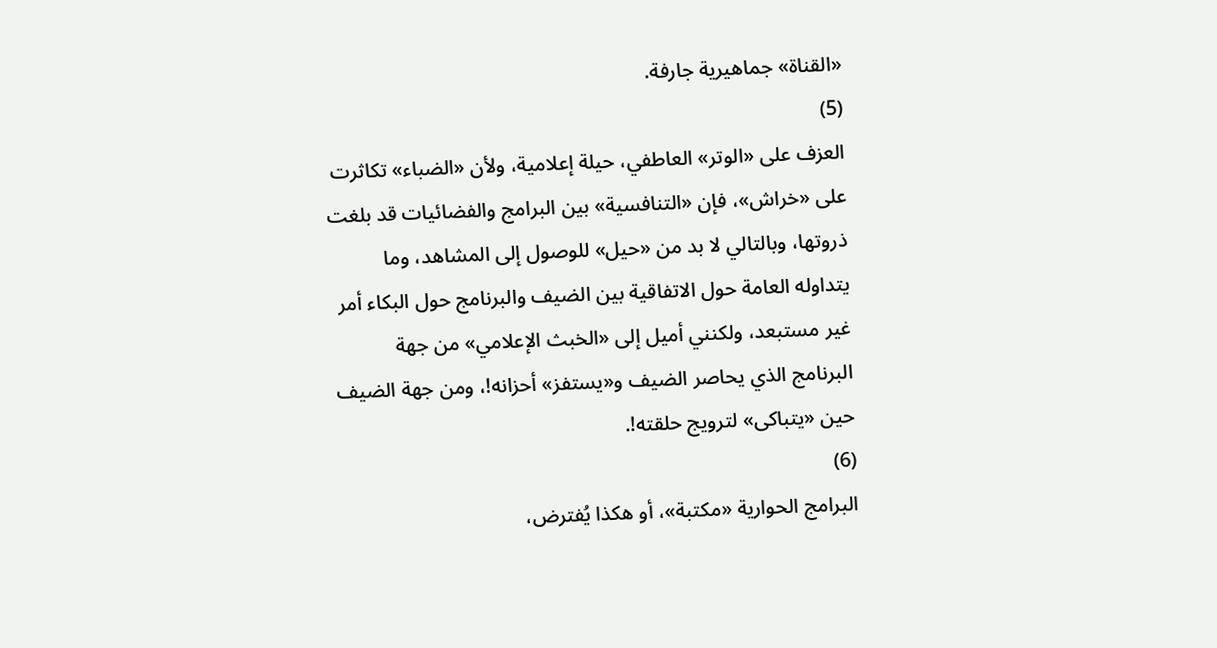«القناة» جماهيرية جارفة.
(5)
العزف على «الوتر» العاطفي، حيلة إعلامية، ولأن «الضباء» تكاثرت على «خراش»، فإن «التنافسية» بين البرامج والفضائيات قد بلغت ذروتها، وبالتالي لا بد من «حيل» للوصول إلى المشاهد، وما يتداوله العامة حول الاتفاقية بين الضيف والبرنامج حول البكاء أمر غير مستبعد، ولكنني أميل إلى «الخبث الإعلامي» من جهة البرنامج الذي يحاصر الضيف و«يستفز» أحزانه!، ومن جهة الضيف حين «يتباكى» لترويج حلقته!.
(6)
البرامج الحوارية «مكتبة»، أو هكذا يُفترض،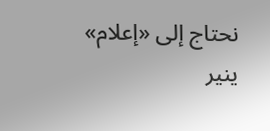نحتاج إلى «إعلام» ينير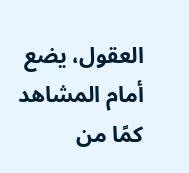العقول، يضع أمام المشاهد كمًا من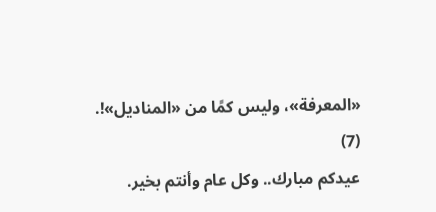«المعرفة»، وليس كمًا من «المناديل»!.
(7)
عيدكم مبارك.. وكل عام وأنتم بخير.